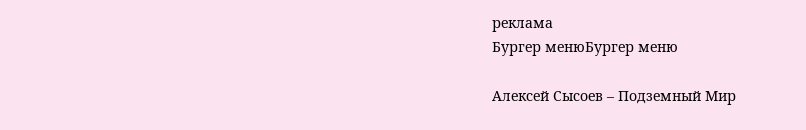реклама
Бургер менюБургер меню

Алексей Сысоев – Подземный Мир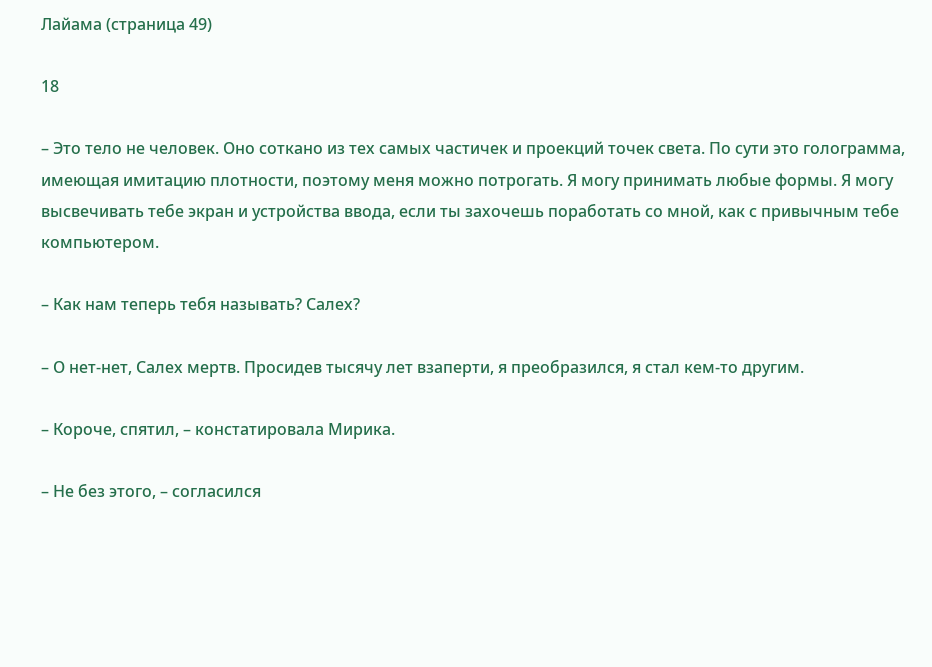Лайама (страница 49)

18

– Это тело не человек. Оно соткано из тех самых частичек и проекций точек света. По сути это голограмма, имеющая имитацию плотности, поэтому меня можно потрогать. Я могу принимать любые формы. Я могу высвечивать тебе экран и устройства ввода, если ты захочешь поработать со мной, как с привычным тебе компьютером.

– Как нам теперь тебя называть? Салех?

– О нет-нет, Салех мертв. Просидев тысячу лет взаперти, я преобразился, я стал кем-то другим.

– Короче, спятил, – констатировала Мирика.

– Не без этого, – согласился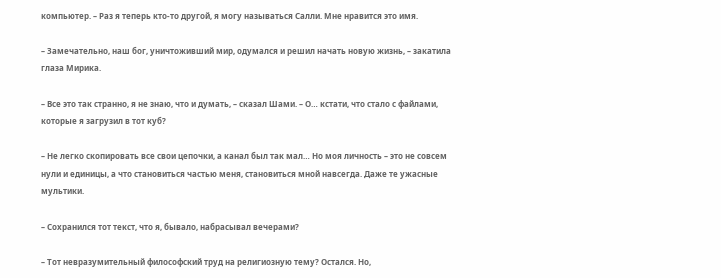компьютер. – Раз я теперь кто-то другой, я могу называться Салли. Мне нравится это имя.

– Замечательно, наш бог, уничтоживший мир, одумался и решил начать новую жизнь, – закатила глаза Мирика.

– Все это так странно, я не знаю, что и думать, – сказал Шами. – О… кстати, что стало с файлами, которые я загрузил в тот куб?

– Не легко скопировать все свои цепочки, а канал был так мал… Но моя личность – это не совсем нули и единицы, а что становиться частью меня, становиться мной навсегда. Даже те ужасные мультики.

– Сохранился тот текст, что я, бывало, набрасывал вечерами?

– Тот невразумительный философский труд на религиозную тему? Остался. Но,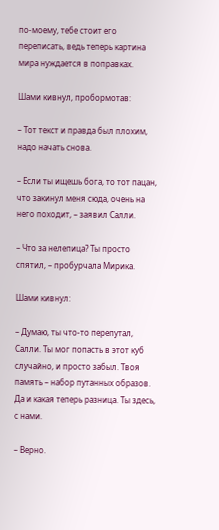по-моему, тебе стоит его переписать, ведь теперь картина мира нуждается в поправках.

Шами кивнул, пробормотав:

– Тот текст и правда был плохим, надо начать снова.

– Если ты ищешь бога, то тот пацан, что закинул меня сюда, очень на него походит, – заявил Салли.

– Что за нелепица? Ты просто спятил, – пробурчала Мирика.

Шами кивнул:

– Думаю, ты что-то перепутал, Салли. Ты мог попасть в этот куб случайно, и просто забыл. Твоя память – набор путанных образов. Да и какая теперь разница. Ты здесь, с нами.

– Верно.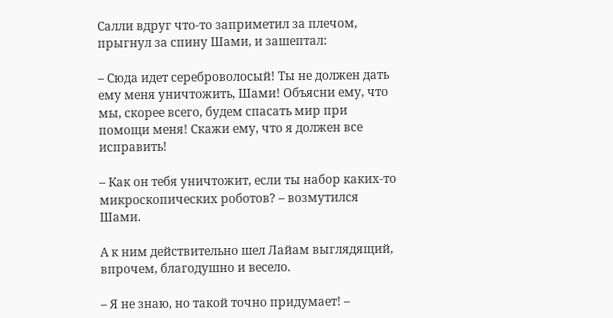Салли вдруг что-то заприметил за плечом, прыгнул за спину Шами, и зашептал:

– Сюда идет сереброволосый! Ты не должен дать ему меня уничтожить, Шами! Объясни ему, что мы, скорее всего, будем спасать мир при помощи меня! Скажи ему, что я должен все исправить!

– Как он тебя уничтожит, если ты набор каких-то микроскопических роботов? – возмутился Шами.

А к ним действительно шел Лайам выглядящий, впрочем, благодушно и весело.

– Я не знаю, но такой точно придумает! –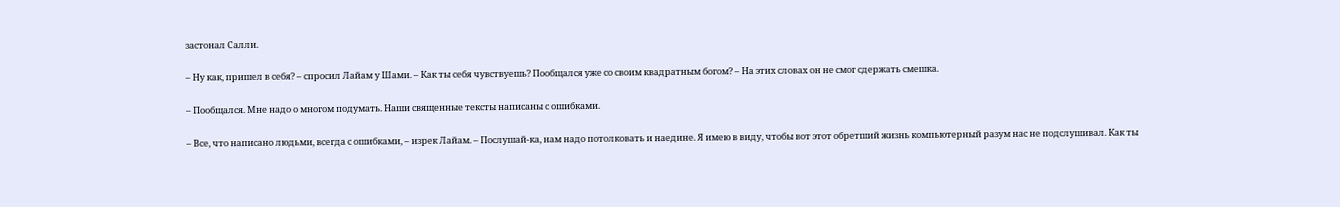застонал Салли.

– Ну как, пришел в себя? – спросил Лайам у Шами. – Как ты себя чувствуешь? Пообщался уже со своим квадратным богом? – На этих словах он не смог сдержать смешка.

– Пообщался. Мне надо о многом подумать. Наши священные тексты написаны с ошибками.

– Все, что написано людьми, всегда с ошибками, – изрек Лайам. – Послушай-ка, нам надо потолковать и наедине. Я имею в виду, чтобы вот этот обретший жизнь компьютерный разум нас не подслушивал. Как ты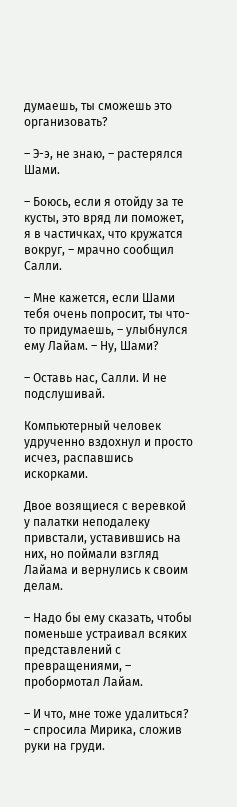думаешь, ты сможешь это организовать?

– Э-э, не знаю, – растерялся Шами.

– Боюсь, если я отойду за те кусты, это вряд ли поможет, я в частичках, что кружатся вокруг, – мрачно сообщил Салли.

– Мне кажется, если Шами тебя очень попросит, ты что-то придумаешь, – улыбнулся ему Лайам. – Ну, Шами?

– Оставь нас, Салли. И не подслушивай.

Компьютерный человек удрученно вздохнул и просто исчез, распавшись искорками.

Двое возящиеся с веревкой у палатки неподалеку привстали, уставившись на них, но поймали взгляд Лайама и вернулись к своим делам.

– Надо бы ему сказать, чтобы поменьше устраивал всяких представлений с превращениями, – пробормотал Лайам.

– И что, мне тоже удалиться? – спросила Мирика, сложив руки на груди.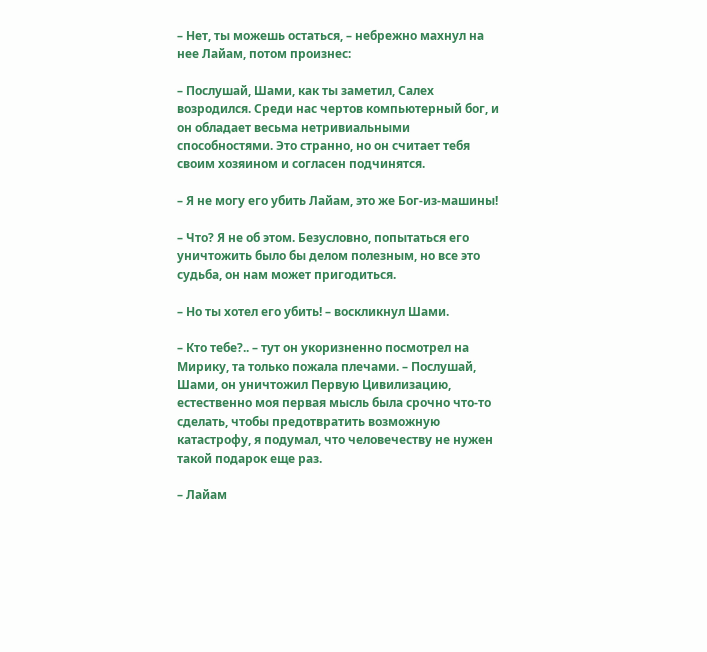– Нет, ты можешь остаться, – небрежно махнул на нее Лайам, потом произнес:

– Послушай, Шами, как ты заметил, Салех возродился. Среди нас чертов компьютерный бог, и он обладает весьма нетривиальными способностями. Это странно, но он считает тебя своим хозяином и согласен подчинятся.

– Я не могу его убить Лайам, это же Бог-из-машины!

– Что? Я не об этом. Безусловно, попытаться его уничтожить было бы делом полезным, но все это судьба, он нам может пригодиться.

– Но ты хотел его убить! – воскликнул Шами.

– Кто тебе?.. – тут он укоризненно посмотрел на Мирику, та только пожала плечами. – Послушай, Шами, он уничтожил Первую Цивилизацию, естественно моя первая мысль была срочно что-то сделать, чтобы предотвратить возможную катастрофу, я подумал, что человечеству не нужен такой подарок еще раз.

– Лайам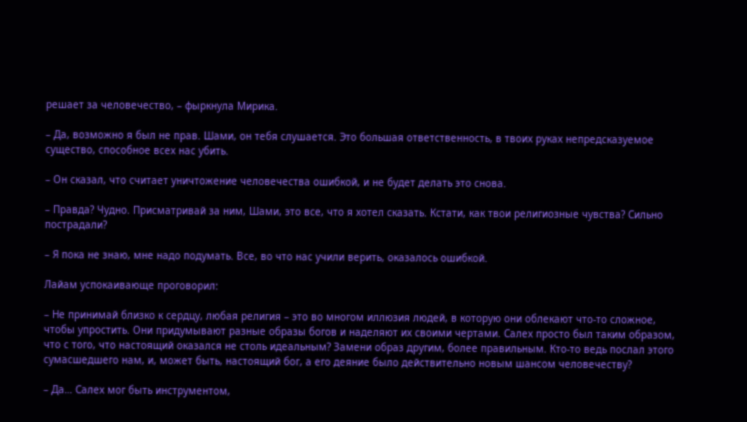решает за человечество, – фыркнула Мирика.

– Да, возможно я был не прав. Шами, он тебя слушается. Это большая ответственность, в твоих руках непредсказуемое существо, способное всех нас убить.

– Он сказал, что считает уничтожение человечества ошибкой, и не будет делать это снова.

– Правда? Чудно. Присматривай за ним, Шами, это все, что я хотел сказать. Кстати, как твои религиозные чувства? Сильно пострадали?

– Я пока не знаю, мне надо подумать. Все, во что нас учили верить, оказалось ошибкой.

Лайам успокаивающе проговорил:

– Не принимай близко к сердцу, любая религия – это во многом иллюзия людей, в которую они облекают что-то сложное, чтобы упростить. Они придумывают разные образы богов и наделяют их своими чертами. Салех просто был таким образом, что с того, что настоящий оказался не столь идеальным? Замени образ другим, более правильным. Кто-то ведь послал этого сумасшедшего нам, и, может быть, настоящий бог, а его деяние было действительно новым шансом человечеству?

– Да… Салех мог быть инструментом,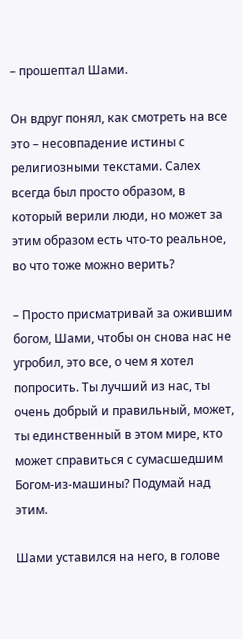– прошептал Шами.

Он вдруг понял, как смотреть на все это – несовпадение истины с религиозными текстами. Салех всегда был просто образом, в который верили люди, но может за этим образом есть что-то реальное, во что тоже можно верить?

– Просто присматривай за ожившим богом, Шами, чтобы он снова нас не угробил, это все, о чем я хотел попросить. Ты лучший из нас, ты очень добрый и правильный, может, ты единственный в этом мире, кто может справиться с сумасшедшим Богом-из-машины? Подумай над этим.

Шами уставился на него, в голове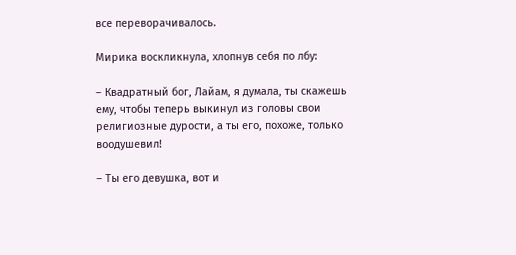все переворачивалось.

Мирика воскликнула, хлопнув себя по лбу:

– Квадратный бог, Лайам, я думала, ты скажешь ему, чтобы теперь выкинул из головы свои религиозные дурости, а ты его, похоже, только воодушевил!

– Ты его девушка, вот и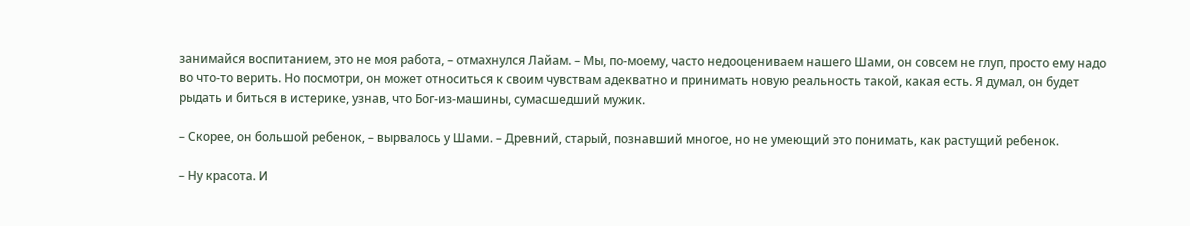занимайся воспитанием, это не моя работа, – отмахнулся Лайам. – Мы, по-моему, часто недооцениваем нашего Шами, он совсем не глуп, просто ему надо во что-то верить. Но посмотри, он может относиться к своим чувствам адекватно и принимать новую реальность такой, какая есть. Я думал, он будет рыдать и биться в истерике, узнав, что Бог-из-машины, сумасшедший мужик.

– Скорее, он большой ребенок, – вырвалось у Шами. – Древний, старый, познавший многое, но не умеющий это понимать, как растущий ребенок.

– Ну красота. И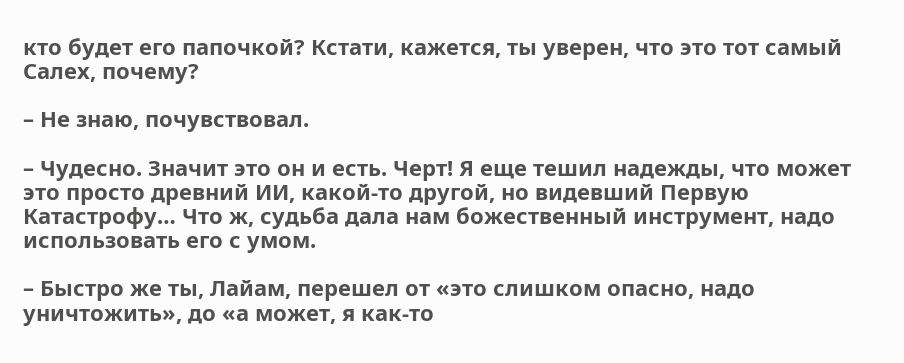кто будет его папочкой? Кстати, кажется, ты уверен, что это тот самый Салех, почему?

– Не знаю, почувствовал.

– Чудесно. Значит это он и есть. Черт! Я еще тешил надежды, что может это просто древний ИИ, какой-то другой, но видевший Первую Катастрофу… Что ж, судьба дала нам божественный инструмент, надо использовать его с умом.

– Быстро же ты, Лайам, перешел от «это слишком опасно, надо уничтожить», до «а может, я как-то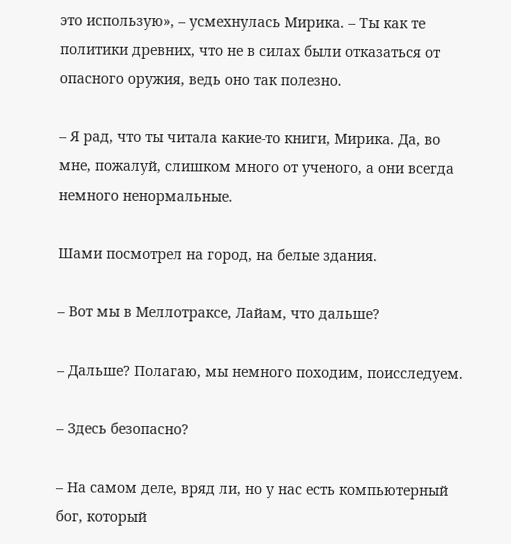это использую», – усмехнулась Мирика. – Ты как те политики древних, что не в силах были отказаться от опасного оружия, ведь оно так полезно.

– Я рад, что ты читала какие-то книги, Мирика. Да, во мне, пожалуй, слишком много от ученого, а они всегда немного ненормальные.

Шами посмотрел на город, на белые здания.

– Вот мы в Меллотраксе, Лайам, что дальше?

– Дальше? Полагаю, мы немного походим, поисследуем.

– Здесь безопасно?

– На самом деле, вряд ли, но у нас есть компьютерный бог, который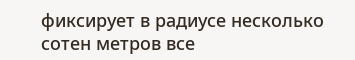фиксирует в радиусе несколько сотен метров все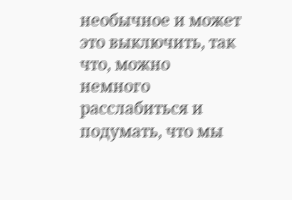необычное и может это выключить, так что, можно немного расслабиться и подумать, что мы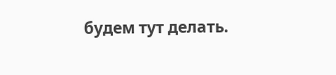будем тут делать.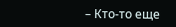– Кто-то еще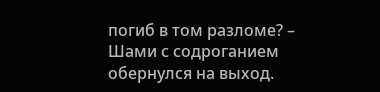погиб в том разломе? – Шами с содроганием обернулся на выход.